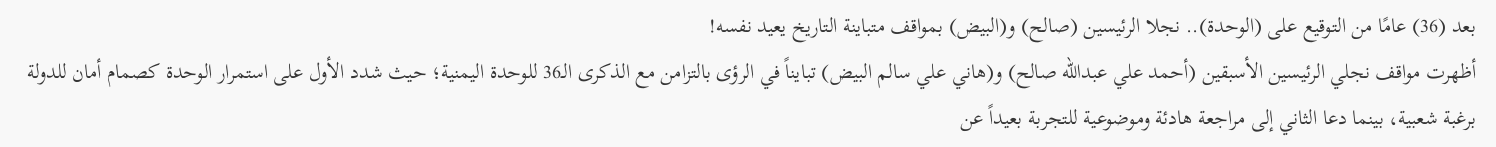بعد (36) عامًا من التوقيع على (الوحدة).. نجلا الرئيسين (صالح) و(البيض) بمواقف متباينة التاريخ يعيد نفسه!
أظهرت مواقف نجلي الرئيسين الأسبقين (أحمد علي عبدالله صالح) و(هاني علي سالم البيض) تبايناً في الرؤى بالتزامن مع الذكرى الـ36 للوحدة اليمنية؛ حيث شدد الأول على استمرار الوحدة كصمام أمان للدولة برغبة شعبية، بينما دعا الثاني إلى مراجعة هادئة وموضوعية للتجربة بعيداً عن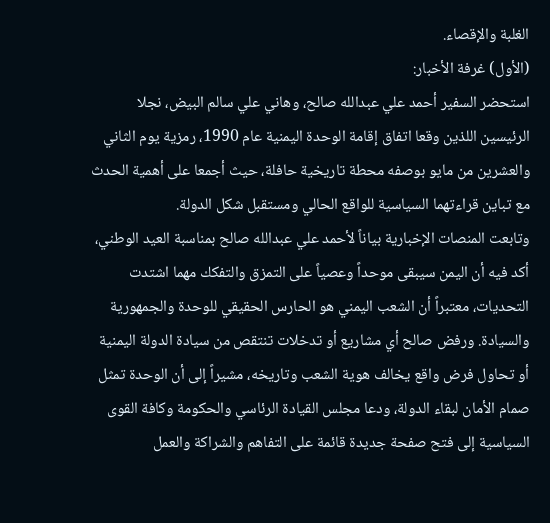الغلبة والإقصاء.
(الأول) غرفة الأخبار:
استحضر السفير أحمد علي عبدالله صالح، وهاني علي سالم البيض، نجلا الرئيسين اللذين وقعا اتفاق إقامة الوحدة اليمنية عام 1990، رمزية يوم الثاني والعشرين من مايو بوصفه محطة تاريخية حافلة، حيث أجمعا على أهمية الحدث مع تباين قراءتهما السياسية للواقع الحالي ومستقبل شكل الدولة.
وتابعت المنصات الإخبارية بياناً لأحمد علي عبدالله صالح بمناسبة العيد الوطني، أكد فيه أن اليمن سيبقى موحداً وعصياً على التمزق والتفكك مهما اشتدت التحديات، معتبراً أن الشعب اليمني هو الحارس الحقيقي للوحدة والجمهورية والسيادة. ورفض صالح أي مشاريع أو تدخلات تنتقص من سيادة الدولة اليمنية أو تحاول فرض واقع يخالف هوية الشعب وتاريخه، مشيراً إلى أن الوحدة تمثل صمام الأمان لبقاء الدولة، ودعا مجلس القيادة الرئاسي والحكومة وكافة القوى السياسية إلى فتح صفحة جديدة قائمة على التفاهم والشراكة والعمل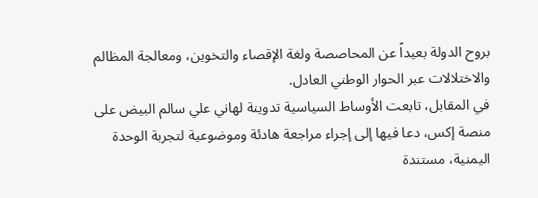بروح الدولة بعيداً عن المحاصصة ولغة الإقصاء والتخوين، ومعالجة المظالم والاختلالات عبر الحوار الوطني العادل.
في المقابل، تابعت الأوساط السياسية تدوينة لهاني علي سالم البيض على منصة إكس، دعا فيها إلى إجراء مراجعة هادئة وموضوعية لتجربة الوحدة اليمنية، مستندة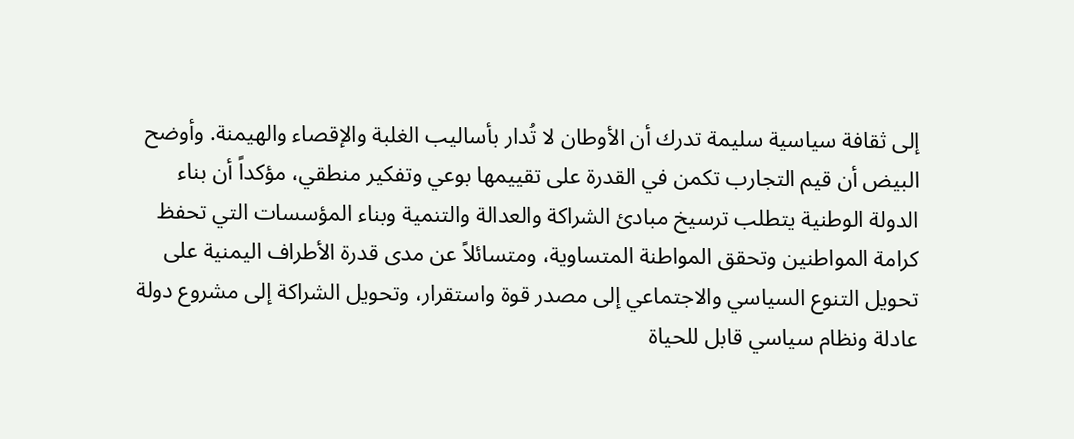إلى ثقافة سياسية سليمة تدرك أن الأوطان لا تُدار بأساليب الغلبة والإقصاء والهيمنة. وأوضح البيض أن قيم التجارب تكمن في القدرة على تقييمها بوعي وتفكير منطقي، مؤكداً أن بناء الدولة الوطنية يتطلب ترسيخ مبادئ الشراكة والعدالة والتنمية وبناء المؤسسات التي تحفظ كرامة المواطنين وتحقق المواطنة المتساوية، ومتسائلاً عن مدى قدرة الأطراف اليمنية على تحويل التنوع السياسي والاجتماعي إلى مصدر قوة واستقرار، وتحويل الشراكة إلى مشروع دولة عادلة ونظام سياسي قابل للحياة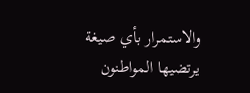والاستمرار بأي صيغة يرتضيها المواطنون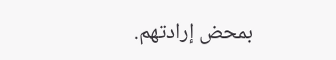بمحض إرادتهم.